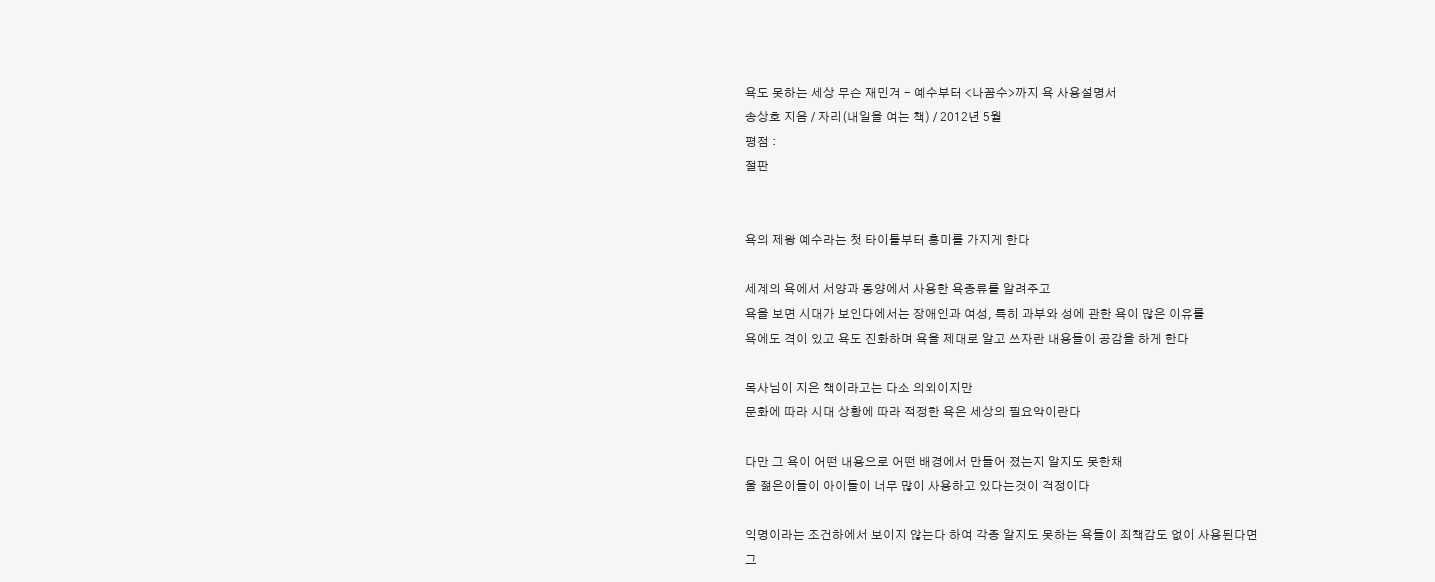욕도 못하는 세상 무슨 재민겨 - 예수부터 <나꼼수>까지 욕 사용설명서
송상호 지음 / 자리(내일을 여는 책) / 2012년 5월
평점 :
절판


욕의 제왕 예수라는 첫 타이틀부터 흥미를 가지게 한다

세계의 욕에서 서양과 동양에서 사용한 욕종류를 알려주고
욕을 보면 시대가 보인다에서는 장애인과 여성, 특히 과부와 성에 관한 욕이 많은 이유를
욕에도 격이 있고 욕도 진화하며 욕을 제대로 알고 쓰자란 내용들이 공감을 하게 한다

목사님이 지은 책이라고는 다소 의외이지만
문화에 따라 시대 상황에 따라 적정한 욕은 세상의 필요악이란다

다만 그 욕이 어떤 내용으로 어떤 배경에서 만들어 졌는지 알지도 못한채
울 젊은이들이 아이들이 너무 많이 사용하고 있다는것이 걱정이다

익명이라는 조건하에서 보이지 않는다 하여 각종 알지도 못하는 욕들이 죄책감도 없이 사용된다면
그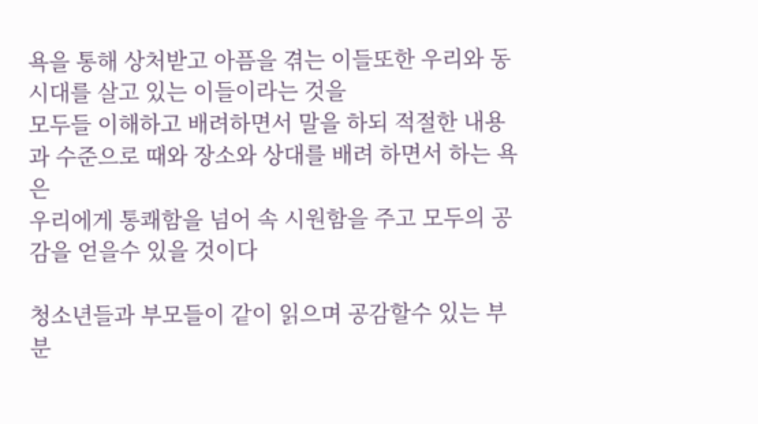욕을 통해 상처받고 아픔을 겪는 이들또한 우리와 동시대를 살고 있는 이들이라는 것을
모두들 이해하고 배려하면서 말을 하되 적절한 내용과 수준으로 때와 장소와 상대를 배려 하면서 하는 욕은
우리에게 통쾌함을 넘어 속 시원함을 주고 모두의 공감을 얻을수 있을 것이다

청소년들과 부모들이 같이 읽으며 공감할수 있는 부분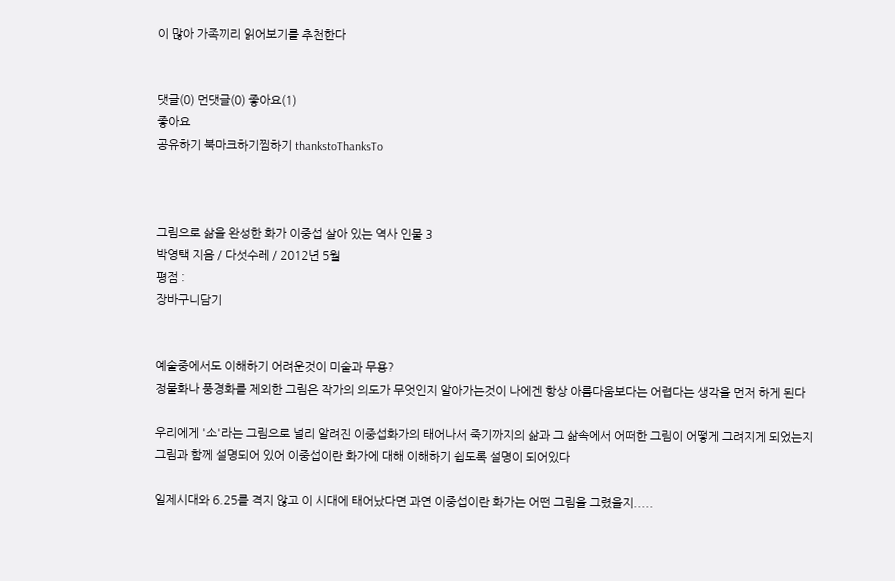이 많아 가족끼리 읽어보기를 추천한다


댓글(0) 먼댓글(0) 좋아요(1)
좋아요
공유하기 북마크하기찜하기 thankstoThanksTo



그림으로 삶을 완성한 화가 이중섭 살아 있는 역사 인물 3
박영택 지음 / 다섯수레 / 2012년 5월
평점 :
장바구니담기


예술중에서도 이해하기 어려운것이 미술과 무용?
정물화나 풍경화를 제외한 그림은 작가의 의도가 무엇인지 알아가는것이 나에겐 항상 아름다움보다는 어렵다는 생각을 먼저 하게 된다

우리에게 '소'라는 그림으로 널리 알려진 이중섭화가의 태어나서 죽기까지의 삶과 그 삶속에서 어떠한 그림이 어떻게 그려지게 되었는지
그림과 함께 설명되어 있어 이중섭이란 화가에 대해 이해하기 쉽도록 설명이 되어있다

일제시대와 6.25를 격지 않고 이 시대에 태어났다면 과연 이중섭이란 화가는 어떤 그림을 그렸을지.....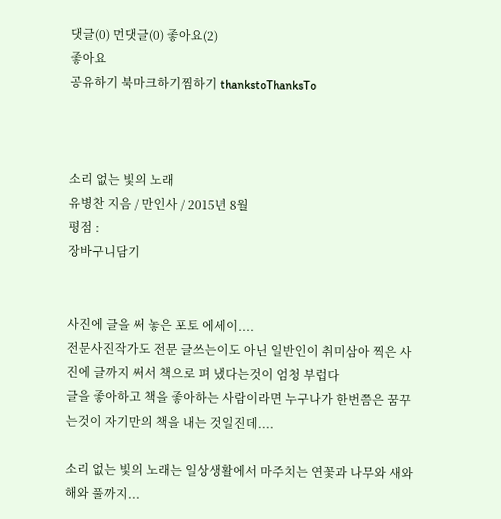댓글(0) 먼댓글(0) 좋아요(2)
좋아요
공유하기 북마크하기찜하기 thankstoThanksTo



소리 없는 빛의 노래
유병찬 지음 / 만인사 / 2015년 8월
평점 :
장바구니담기


사진에 글을 써 놓은 포토 에세이....
전문사진작가도 전문 글쓰는이도 아닌 일반인이 취미삼아 찍은 사진에 글까지 써서 책으로 펴 냈다는것이 엄청 부럽다
글을 좋아하고 책을 좋아하는 사람이라면 누구나가 한번쯤은 꿈꾸는것이 자기만의 책을 내는 것일진데....

소리 없는 빛의 노래는 일상생활에서 마주치는 연꽃과 나무와 새와 해와 풀까지...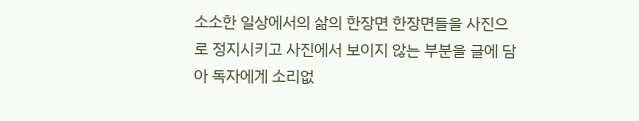소소한 일상에서의 삶의 한장면 한장면들을 사진으로 정지시키고 사진에서 보이지 않는 부분을 글에 담아 독자에게 소리없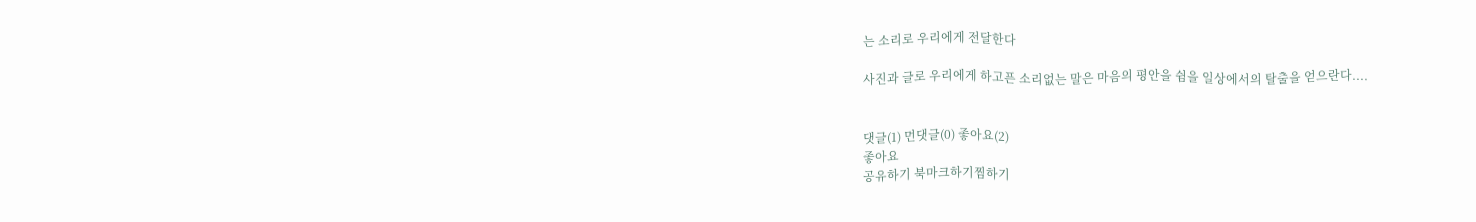는 소리로 우리에게 전달한다

사진과 글로 우리에게 하고픈 소리없는 말은 마음의 평안을 쉼을 일상에서의 탈출을 얻으란다....


댓글(1) 먼댓글(0) 좋아요(2)
좋아요
공유하기 북마크하기찜하기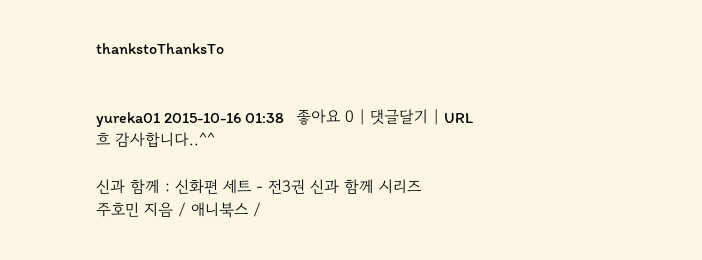thankstoThanksTo


yureka01 2015-10-16 01:38   좋아요 0 | 댓글달기 | URL
흐 감사합니다..^^

신과 함께 : 신화편 세트 - 전3권 신과 함께 시리즈
주호민 지음 / 애니북스 /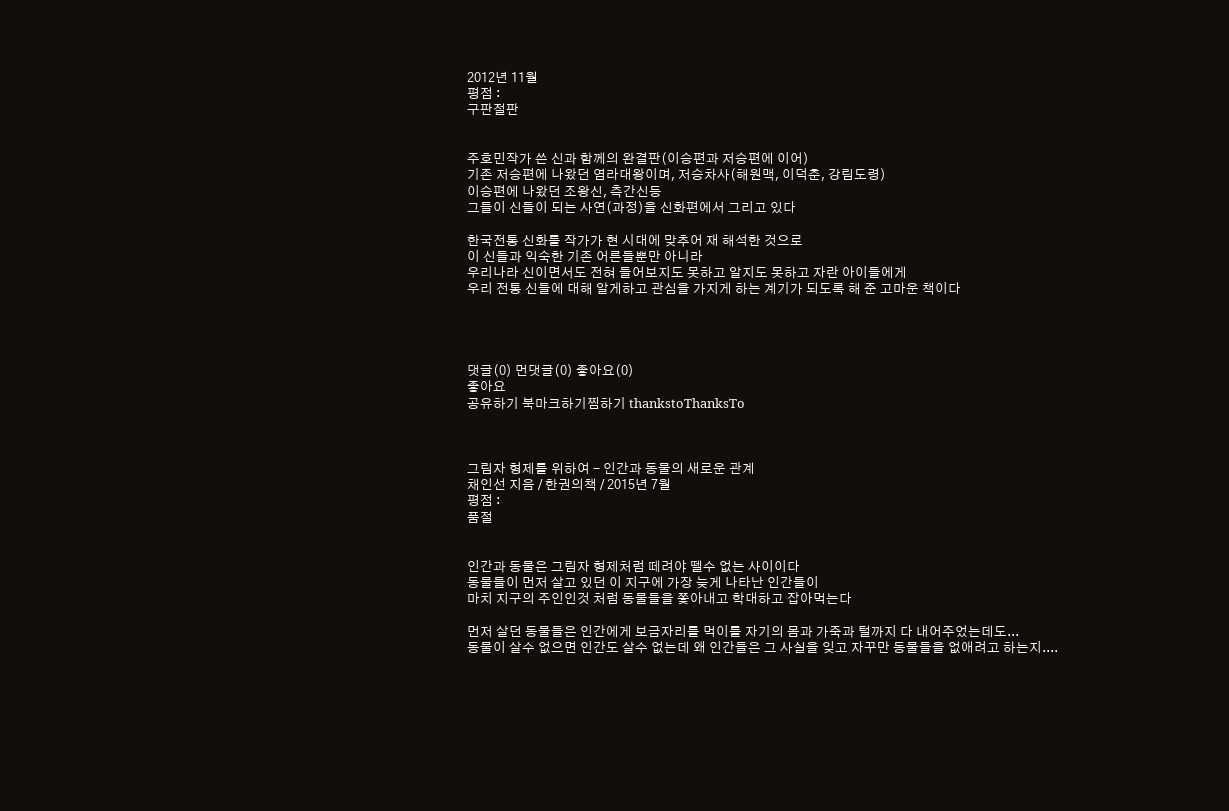2012년 11월
평점 :
구판절판


주호민작가 쓴 신과 함께의 완결판(이승편과 저승편에 이어)
기존 저승편에 나왔던 염라대왕이며, 저승차사(해원맥, 이덕춘, 강림도령)
이승편에 나왔던 조왕신, 측간신등
그들이 신들이 되는 사연(과정)을 신화편에서 그리고 있다

한국전통 신화를 작가가 현 시대에 맞추어 재 해석한 것으로
이 신들과 익숙한 기존 어른들뿐만 아니라
우리나라 신이면서도 전혀 들어보지도 못하고 알지도 못하고 자란 아이들에게
우리 전통 신들에 대해 알게하고 관심을 가지게 하는 계기가 되도록 해 준 고마운 책이다




댓글(0) 먼댓글(0) 좋아요(0)
좋아요
공유하기 북마크하기찜하기 thankstoThanksTo



그림자 형제를 위하여 - 인간과 동물의 새로운 관계
채인선 지음 / 한권의책 / 2015년 7월
평점 :
품절


인간과 동물은 그림자 형제처럼 떼려야 뗄수 없는 사이이다
동물들이 먼저 살고 있던 이 지구에 가장 늦게 나타난 인간들이
마치 지구의 주인인것 처럼 동물들을 쫓아내고 학대하고 잡아먹는다

먼저 살던 동물들은 인간에게 보금자리를 먹이를 자기의 몸과 가죽과 털까지 다 내어주었는데도...
동물이 살수 없으면 인간도 살수 없는데 왜 인간들은 그 사실을 잊고 자꾸만 동물들을 없애려고 하는지....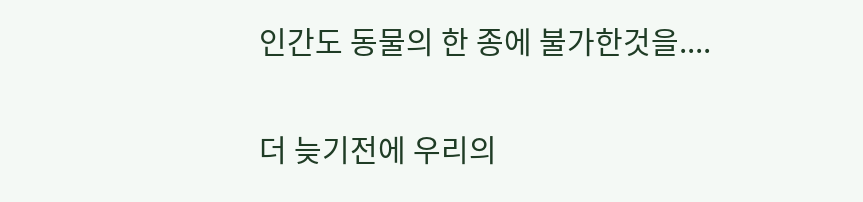인간도 동물의 한 종에 불가한것을....

더 늦기전에 우리의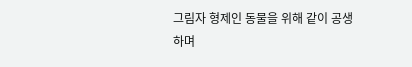그림자 형제인 동물을 위해 같이 공생하며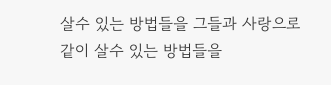살수 있는 방법들을 그들과 사랑으로 같이 살수 있는 방법들을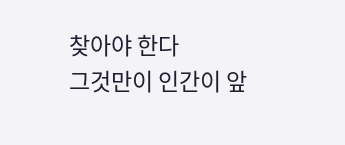찾아야 한다
그것만이 인간이 앞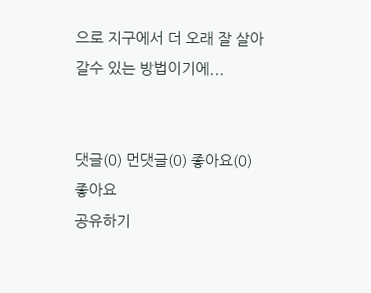으로 지구에서 더 오래 잘 살아갈수 있는 방법이기에...


댓글(0) 먼댓글(0) 좋아요(0)
좋아요
공유하기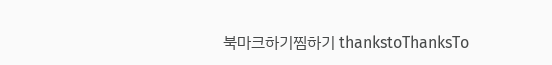북마크하기찜하기 thankstoThanksTo